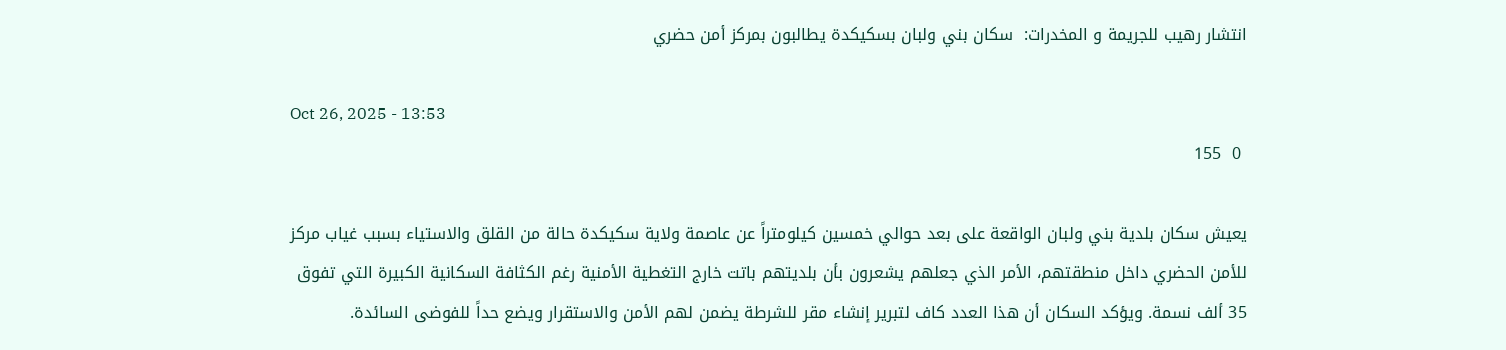انتشار رهيب للجريمة و المخدرات:  سكان بني ولبان بسكيكدة يطالبون بمركز أمن حضري

Oct 26, 2025 - 13:53
 0  155

يعيش سكان بلدية بني ولبان الواقعة على بعد حوالي خمسين كيلومتراً عن عاصمة ولاية سكيكدة حالة من القلق والاستياء بسبب غياب مركز للأمن الحضري داخل منطقتهم، الأمر الذي جعلهم يشعرون بأن بلديتهم باتت خارج التغطية الأمنية رغم الكثافة السكانية الكبيرة التي تفوق 35 ألف نسمة. ويؤكد السكان أن هذا العدد كاف لتبرير إنشاء مقر للشرطة يضمن لهم الأمن والاستقرار ويضع حداً للفوضى السائدة.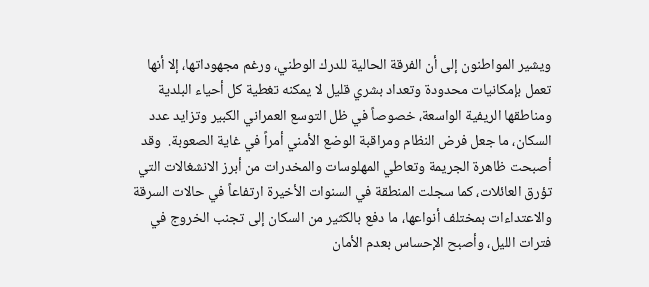ويشير المواطنون إلى أن الفرقة الحالية للدرك الوطني، ورغم مجهوداتها، إلا أنها تعمل بإمكانيات محدودة وتعداد بشري قليل لا يمكنه تغطية كل أحياء البلدية ومناطقها الريفية الواسعة، خصوصاً في ظل التوسع العمراني الكبير وتزايد عدد السكان، ما جعل فرض النظام ومراقبة الوضع الأمني أمراً في غاية الصعوبة.  وقد أصبحت ظاهرة الجريمة وتعاطي المهلوسات والمخدرات من أبرز الانشغالات التي تؤرق العائلات، كما سجلت المنطقة في السنوات الأخيرة ارتفاعاً في حالات السرقة والاعتداءات بمختلف أنواعها، ما دفع بالكثير من السكان إلى تجنب الخروج في فترات الليل، وأصبح الإحساس بعدم الأمان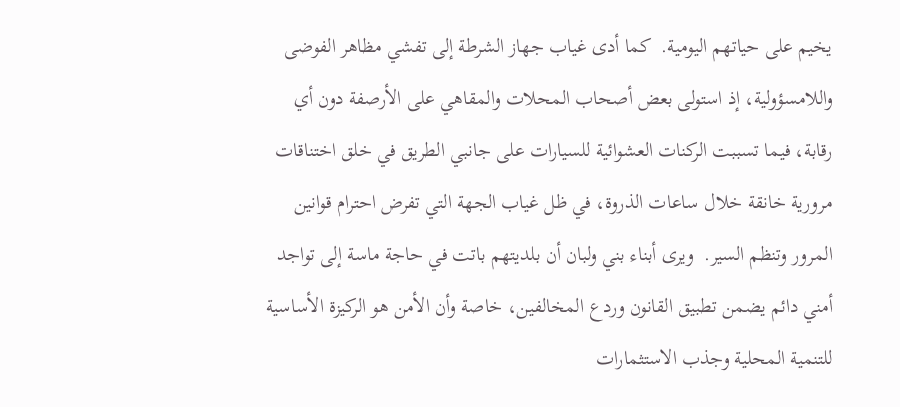يخيم على حياتهم اليومية.  كما أدى غياب جهاز الشرطة إلى تفشي مظاهر الفوضى واللامسؤولية، إذ استولى بعض أصحاب المحلات والمقاهي على الأرصفة دون أي رقابة، فيما تسببت الركنات العشوائية للسيارات على جانبي الطريق في خلق اختناقات مرورية خانقة خلال ساعات الذروة، في ظل غياب الجهة التي تفرض احترام قوانين المرور وتنظم السير.  ويرى أبناء بني ولبان أن بلديتهم باتت في حاجة ماسة إلى تواجد أمني دائم يضمن تطبيق القانون وردع المخالفين، خاصة وأن الأمن هو الركيزة الأساسية للتنمية المحلية وجذب الاستثمارات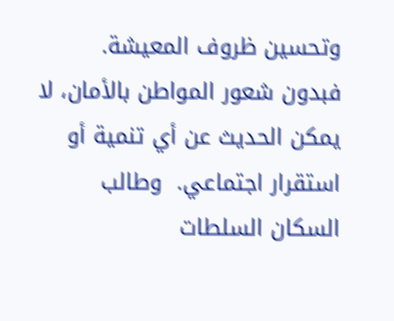وتحسين ظروف المعيشة. فبدون شعور المواطن بالأمان، لا يمكن الحديث عن أي تنمية أو استقرار اجتماعي.  وطالب السكان السلطات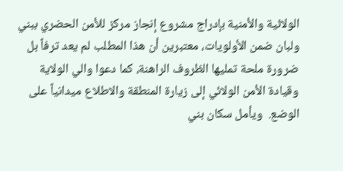الولائية والأمنية بإدراج مشروع إنجاز مركز للأمن الحضري ببني ولبان ضمن الأولويات، معتبرين أن هذا المطلب لم يعد ترفاً بل ضرورة ملحة تمليها الظروف الراهنة، كما دعوا والي الولاية وقيادة الأمن الولائي إلى زيارة المنطقة والاطلاع ميدانياً على الوضع.  ويأمل سكان بني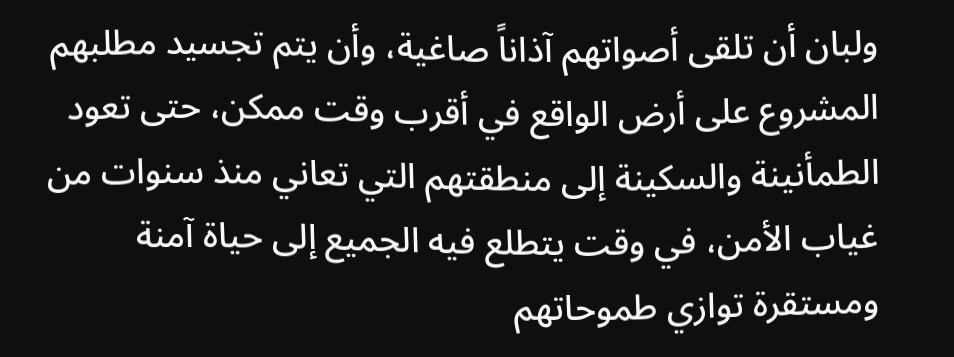ولبان أن تلقى أصواتهم آذاناً صاغية، وأن يتم تجسيد مطلبهم المشروع على أرض الواقع في أقرب وقت ممكن، حتى تعود الطمأنينة والسكينة إلى منطقتهم التي تعاني منذ سنوات من غياب الأمن، في وقت يتطلع فيه الجميع إلى حياة آمنة ومستقرة توازي طموحاتهم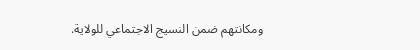ومكانتهم ضمن النسيج الاجتماعي للولاية.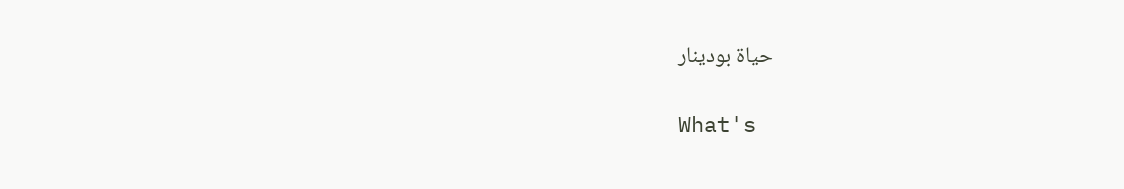حياة بودينار

What's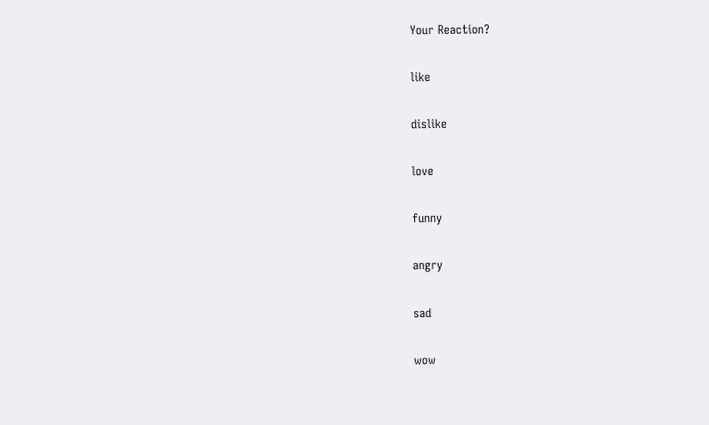Your Reaction?

like

dislike

love

funny

angry

sad

wow